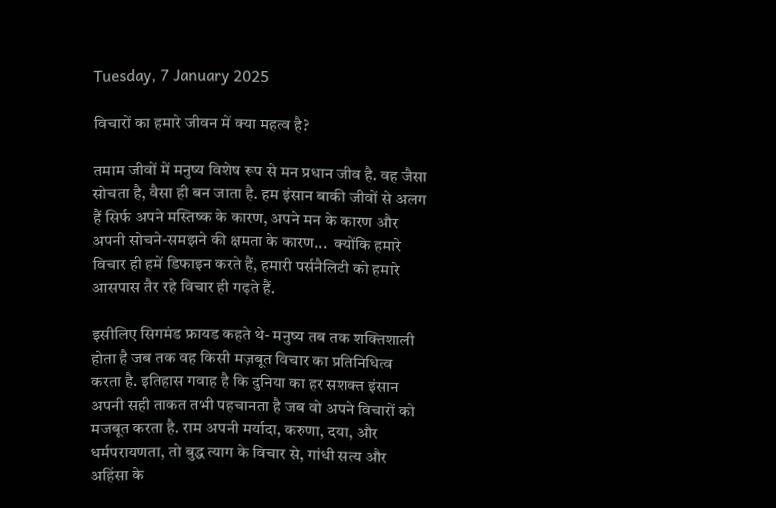Tuesday, 7 January 2025

विचारों का हमारे जीवन में क्या महत्व है?

तमाम जीवों में मनुष्य विशेष रूप से मन प्रधान जीव है. वह जैसा सोचता है, वैसा ही बन जाता है. हम इंसान बाकी जीवों से अलग हैं सिर्फ अपने मस्तिष्क के कारण, अपने मन के कारण और अपनी सोचने-समझने की क्षमता के कारण...  क्योंकि हमारे विचार ही हमें डिफाइन करते हैं, हमारी पर्सनैलिटी को हमारे आसपास तैर रहे विचार ही गढ़ते हैं.

इसीलिए सिगमंड फ्रायड कहते थे- मनुष्य तब तक शक्तिशाली होता है जब तक वह किसी मज़बूत विचार का प्रतिनिधित्व करता है. इतिहास गवाह है कि दुनिया का हर सशक्त इंसान अपनी सही ताकत तभी पहचानता है जब वो अपने विचारों को मजबूत करता है. राम अपनी मर्यादा, करुणा, दया, और धर्मपरायणता, तो बुद्ध त्याग के विचार से, गांधी सत्य और अहिंसा के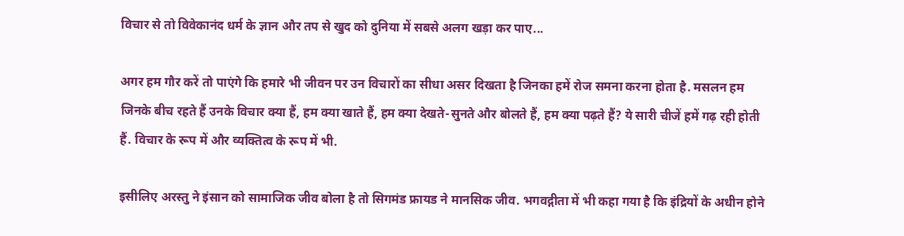विचार से तो विवेकानंद धर्म के ज्ञान और तप से खुद को दुनिया में सबसे अलग खड़ा कर पाए...

अगर हम गौर करें तो पाएंगे कि हमारे भी जीवन पर उन विचारों का सीधा असर दिखता है जिनका हमें रोज समना करना होता है. मसलन हम जिनके बीच रहते हैं उनके विचार क्या हैं, हम क्या खाते हैं, हम क्या देखते-सुनते और बोलते हैं, हम क्या पढ़ते हैं? ये सारी चीजें हमें गढ़ रही होती हैं. विचार के रूप में और व्यक्तित्व के रूप में भी.

इसीलिए अरस्तु ने इंसान को सामाजिक जीव बोला है तो सिगमंड फ्रायड ने मानसिक जीव. भगवद्गीता में भी कहा गया है कि इंद्रियों के अधीन होने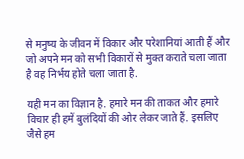से मनुष्य के जीवन में विकार और परेशानियां आती हैं और जो अपने मन को सभी विकारों से मुक्त कराते चला जाता है वह निर्भय होते चला जाता है.

यही मन का विज्ञान है. हमारे मन की ताकत और हमारे विचार ही हमें बुलंदियों की ओर लेकर जाते हैं. इसलिए जैसे हम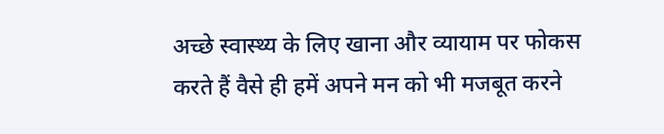अच्छे स्वास्थ्य के लिए खाना और व्यायाम पर फोकस करते हैं वैसे ही हमें अपने मन को भी मजबूत करने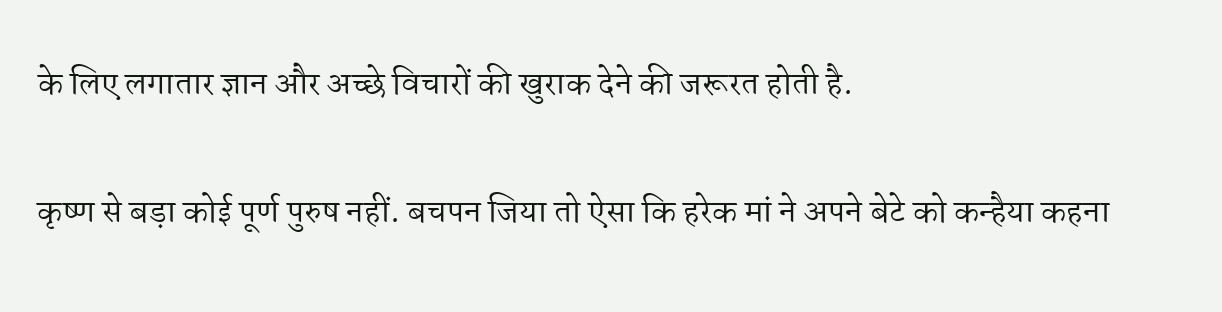के लिए लगातार ज्ञान और अच्छे विचारों की खुराक देने की जरूरत होती है.

कृष्ण से बड़ा कोई पूर्ण पुरुष नहीं. बचपन जिया तो ऐसा कि हरेक मां ने अपने बेटे को कन्हैया कहना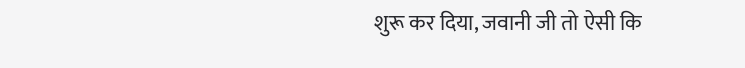शुरू कर दिया, जवानी जी तो ऐसी कि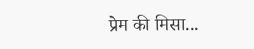प्रेम की मिसा...